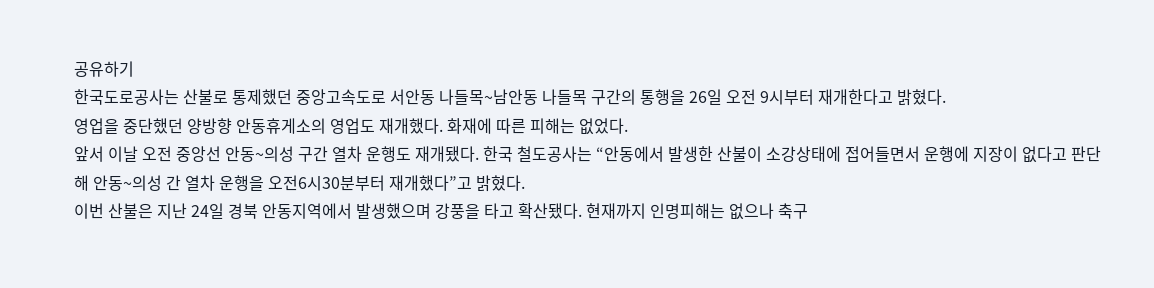공유하기
한국도로공사는 산불로 통제했던 중앙고속도로 서안동 나들목~남안동 나들목 구간의 통행을 26일 오전 9시부터 재개한다고 밝혔다.
영업을 중단했던 양방향 안동휴게소의 영업도 재개했다. 화재에 따른 피해는 없었다.
앞서 이날 오전 중앙선 안동~의성 구간 열차 운행도 재개됐다. 한국 철도공사는 “안동에서 발생한 산불이 소강상태에 접어들면서 운행에 지장이 없다고 판단해 안동~의성 간 열차 운행을 오전6시30분부터 재개했다”고 밝혔다.
이번 산불은 지난 24일 경북 안동지역에서 발생했으며 강풍을 타고 확산됐다. 현재까지 인명피해는 없으나 축구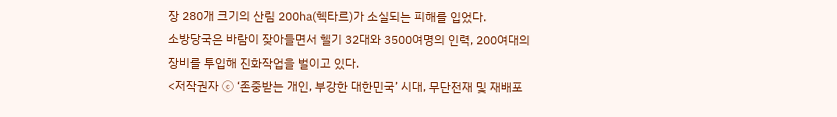장 280개 크기의 산림 200㏊(헥타르)가 소실되는 피해를 입었다.
소방당국은 바람이 잦아들면서 헬기 32대와 3500여명의 인력, 200여대의 장비를 투입해 진화작업을 벌이고 있다.
<저작권자 ⓒ ‘존중받는 개인, 부강한 대한민국’ 시대, 무단전재 및 재배포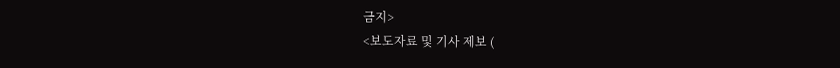금지>
<보도자료 및 기사 제보 (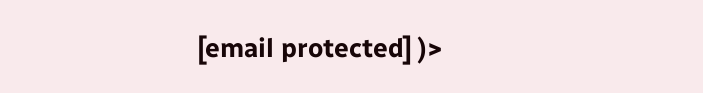[email protected] )>